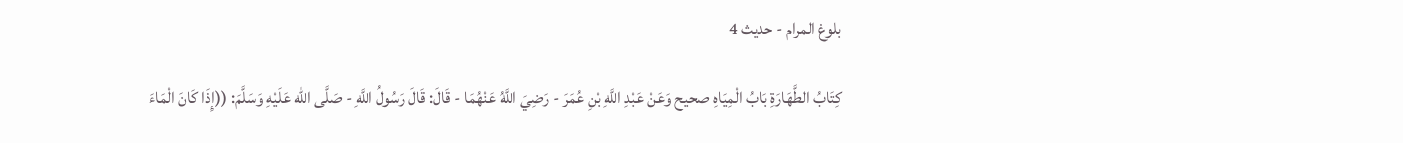بلوغ المرام - حدیث 4

کِتَابُ الطَّھَارَۃِ بَابُ الْمِيَاهِ صحيح وَعَنْ عَبْدِ اللَّهِ بْنِ عُمَرَ - رَضِيَ اللَّهُ عَنْهُمَا - قَالَ: قَالَ رَسُولُ اللَّهِ - صَلَّى الله عَلَيْهِ وَسَلَّمَ: ((إِذَا كَانَ الْمَاءَ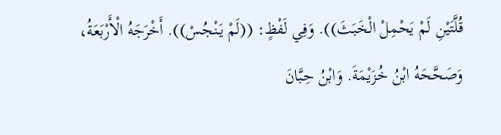قُلَّتَيْنِ لَمْ يَحْمِلْ الْخَبَثَ)). وَفِي لَفْظٍ: ((لَمْ يَنْجُسْ)). أَخْرَجَهُ الْأَرْبَعَةُ، وَصَحَّحَهُ ابْنُ خُزَيْمَةَ. وَابْنُ حِبَّانَ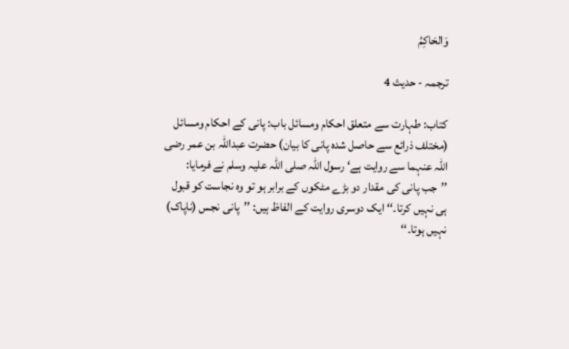وَالحَاكِمُ

ترجمہ - حدیث 4

کتاب: طہارت سے متعلق احکام ومسائل باب: پانی کے احکام ومسائل (مختلف ذرائع سے حاصل شدہ پانی کا بیان) حضرت عبداللہ بن عمر رضی اللہ عنہما سے روایت ہے‘ رسول اللہ صلی اللہ علیہ وسلم نے فرمایا: ’’جب پانی کی مقدار دو بڑے مٹکوں کے برابر ہو تو وہ نجاست کو قبول ہی نہیں کرتا۔‘‘ ایک دوسری روایت کے الفاظ ہیں: ’’پانی نجس (ناپاک) نہیں ہوتا۔‘‘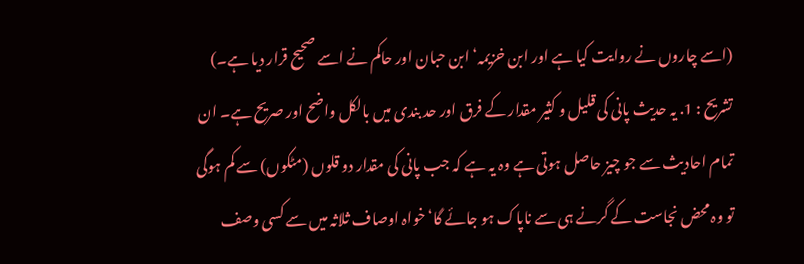(اسے چاروں نے روایت کیا ہے اور ابن خزیمہ‘ ابن حبان اور حاکم نے اسے صحیح قرار دیا ہے۔)
تشریح : 1. یہ حدیث پانی کی قلیل و کثیر مقدار کے فرق اور حد بندی میں بالکل واضح اور صریح ہے۔ ان تمام احادیث سے جو چیز حاصل ہوتی ہے وہ یہ ہے کہ جب پانی کی مقدار دو قلوں (مٹکوں) سے کم ہوگی تو وہ محض نجاست کے گرنے ہی سے ناپاک ہو جائے گا‘ خواہ اوصاف ثلاثہ میں سے کسی وصف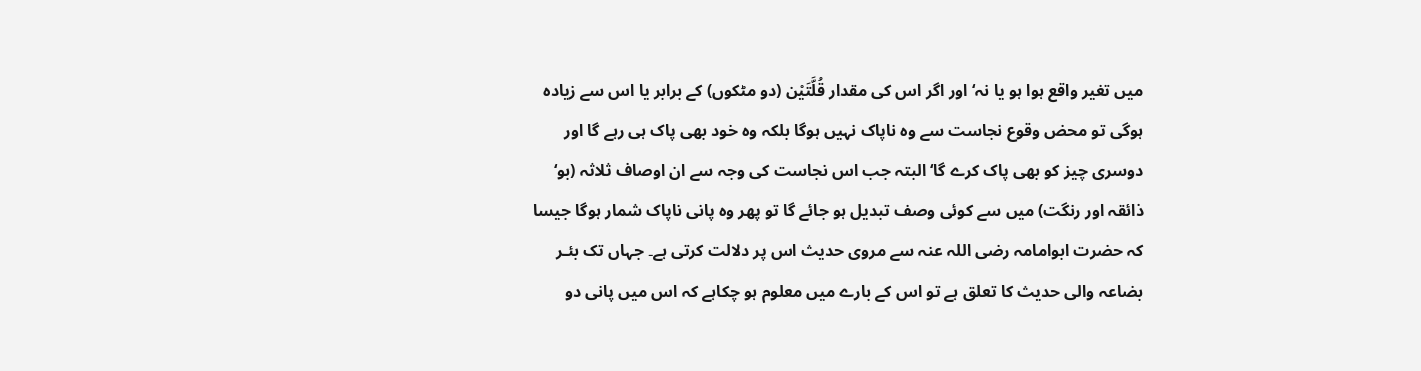میں تغیر واقع ہوا ہو یا نہ‘ اور اگر اس کی مقدار قُلَّتَیْن (دو مٹکوں) کے برابر یا اس سے زیادہ ہوگی تو محض وقوع نجاست سے وہ ناپاک نہیں ہوگا بلکہ وہ خود بھی پاک ہی رہے گا اور دوسری چیز کو بھی پاک کرے گا‘ البتہ جب اس نجاست کی وجہ سے ان اوصاف ثلاثہ (بو‘ ذائقہ اور رنگت) میں سے کوئی وصف تبدیل ہو جائے گا تو پھر وہ پانی ناپاک شمار ہوگا جیسا کہ حضرت ابوامامہ رضی اللہ عنہ سے مروی حدیث اس پر دلالت کرتی ہے۔ جہاں تک بئـر بضاعہ والی حدیث کا تعلق ہے تو اس کے بارے میں معلوم ہو چکاہے کہ اس میں پانی دو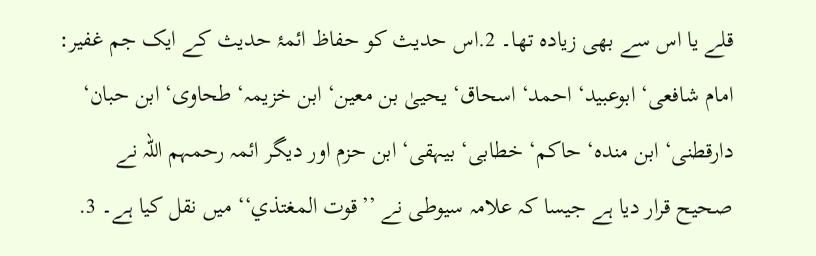قلے یا اس سے بھی زیادہ تھا۔ 2.اس حدیث کو حفاظ ائمۂ حدیث کے ایک جم غفیر: امام شافعی‘ ابوعبید‘ احمد‘ اسحاق‘ یحییٰ بن معین‘ ابن خزیمہ‘ طحاوی‘ ابن حبان‘ دارقطنی‘ ابن مندہ‘ حاکم‘ خطابی‘ بیہقی‘ ابن حزم اور دیگر ائمہ رحمہم اللہ نے صحیح قرار دیا ہے جیسا کہ علامہ سیوطی نے ’’قوت المغتذي‘‘ میں نقل کیا ہے۔ 3.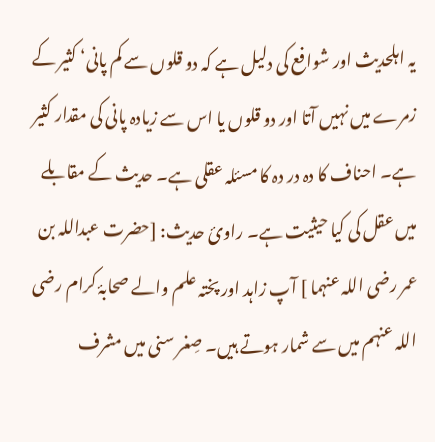یہ اہلحدیث اور شوافع کی دلیل ہے کہ دو قلوں سے کم پانی‘ کثیر کے زمرے میں نہیں آتا اور دو قلوں یا اس سے زیادہ پانی کی مقدار کثیر ہے۔ احناف کا دہ در دہ کا مسئلہ عقلی ہے۔ حدیث کے مقابلے میں عقل کی کیا حیثیت ہے۔ راویٔ حدیث: [حضرت عبداللہ بن عمر رضی اللہ عنہما ] آپ زاہد اور پختہ علم والے صحابۂ کرام رضی اللہ عنہم میں سے شمار ہوتے ہیں۔ صِغر سنی میں مشرف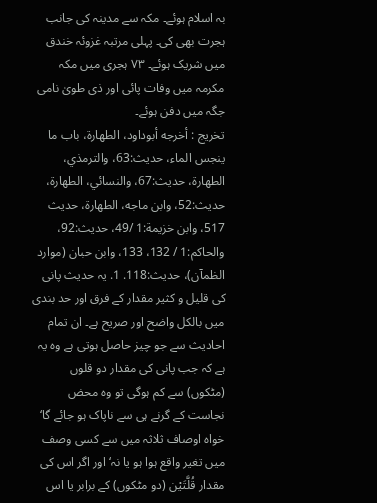بہ اسلام ہوئے۔ مکہ سے مدینہ کی جانب ہجرت بھی کی۔ پہلی مرتبہ غزوئہ خندق میں شریک ہوئے۔ ۷۳ ہجری میں مکہ مکرمہ میں وفات پائی اور ذی طویٰ نامی جگہ میں دفن ہوئے۔
تخریج : أخرجه أبوداود، الطهارة، باب ما ينجس الماء، حديث:63، والترمذي، الطهارة، حديث:67، والنسائي، الطهارة، حديث:52، وابن ماجه، الطهارة، حديث 517، وابن خزيمة:1 /49، حديث:92، والحاكم:1 / 132، 133، وابن حبان (موارد الظمآن)، حديث:118. 1. یہ حدیث پانی کی قلیل و کثیر مقدار کے فرق اور حد بندی میں بالکل واضح اور صریح ہے۔ ان تمام احادیث سے جو چیز حاصل ہوتی ہے وہ یہ ہے کہ جب پانی کی مقدار دو قلوں (مٹکوں) سے کم ہوگی تو وہ محض نجاست کے گرنے ہی سے ناپاک ہو جائے گا‘ خواہ اوصاف ثلاثہ میں سے کسی وصف میں تغیر واقع ہوا ہو یا نہ‘ اور اگر اس کی مقدار قُلَّتَیْن (دو مٹکوں) کے برابر یا اس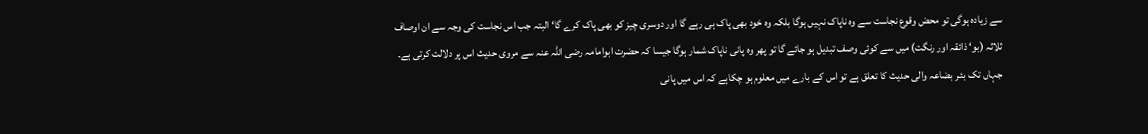سے زیادہ ہوگی تو محض وقوع نجاست سے وہ ناپاک نہیں ہوگا بلکہ وہ خود بھی پاک ہی رہے گا اور دوسری چیز کو بھی پاک کرے گا‘ البتہ جب اس نجاست کی وجہ سے ان اوصاف ثلاثہ (بو‘ ذائقہ اور رنگت) میں سے کوئی وصف تبدیل ہو جائے گا تو پھر وہ پانی ناپاک شمار ہوگا جیسا کہ حضرت ابوامامہ رضی اللہ عنہ سے مروی حدیث اس پر دلالت کرتی ہے۔ جہاں تک بئـر بضاعہ والی حدیث کا تعلق ہے تو اس کے بارے میں معلوم ہو چکاہے کہ اس میں پانی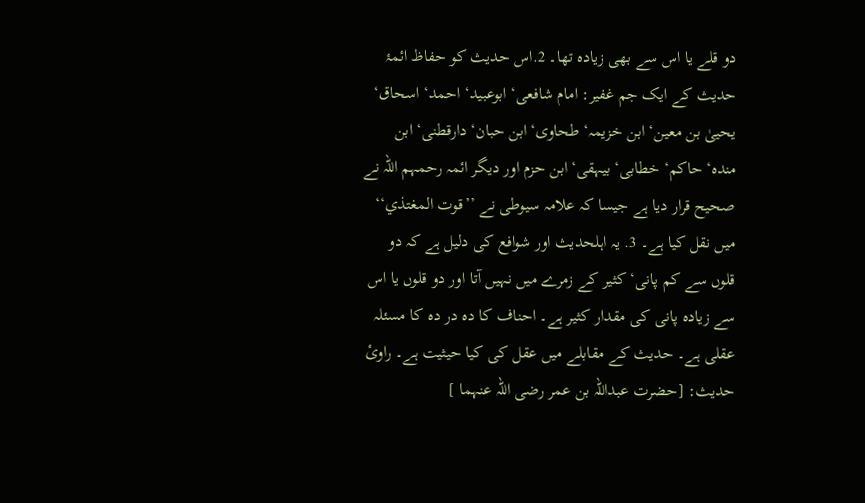دو قلے یا اس سے بھی زیادہ تھا۔ 2.اس حدیث کو حفاظ ائمۂ حدیث کے ایک جم غفیر: امام شافعی‘ ابوعبید‘ احمد‘ اسحاق‘ یحییٰ بن معین‘ ابن خزیمہ‘ طحاوی‘ ابن حبان‘ دارقطنی‘ ابن مندہ‘ حاکم‘ خطابی‘ بیہقی‘ ابن حزم اور دیگر ائمہ رحمہم اللہ نے صحیح قرار دیا ہے جیسا کہ علامہ سیوطی نے ’’قوت المغتذي‘‘ میں نقل کیا ہے۔ 3. یہ اہلحدیث اور شوافع کی دلیل ہے کہ دو قلوں سے کم پانی‘ کثیر کے زمرے میں نہیں آتا اور دو قلوں یا اس سے زیادہ پانی کی مقدار کثیر ہے۔ احناف کا دہ در دہ کا مسئلہ عقلی ہے۔ حدیث کے مقابلے میں عقل کی کیا حیثیت ہے۔ راویٔ حدیث: [حضرت عبداللہ بن عمر رضی اللہ عنہما ]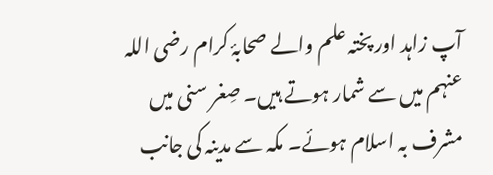آپ زاہد اور پختہ علم والے صحابۂ کرام رضی اللہ عنہم میں سے شمار ہوتے ہیں۔ صِغر سنی میں مشرف بہ اسلام ہوئے۔ مکہ سے مدینہ کی جانب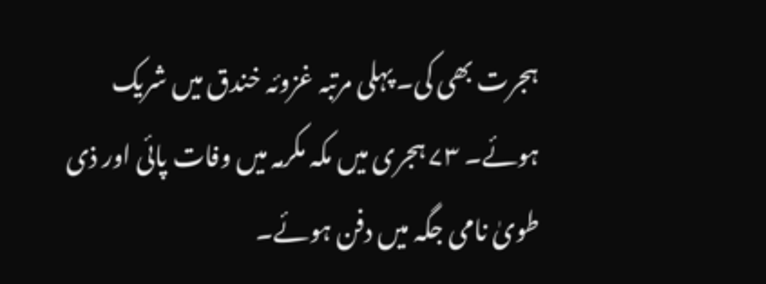ہجرت بھی کی۔ پہلی مرتبہ غزوئہ خندق میں شریک ہوئے۔ ۷۳ ہجری میں مکہ مکرمہ میں وفات پائی اور ذی طویٰ نامی جگہ میں دفن ہوئے۔